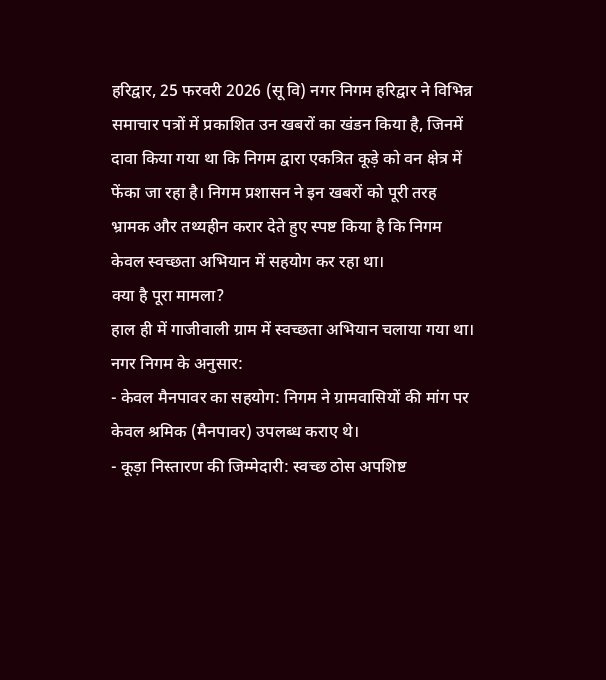हरिद्वार, 25 फरवरी 2026 (सू वि) नगर निगम हरिद्वार ने विभिन्न समाचार पत्रों में प्रकाशित उन खबरों का खंडन किया है, जिनमें दावा किया गया था कि निगम द्वारा एकत्रित कूड़े को वन क्षेत्र में फेंका जा रहा है। निगम प्रशासन ने इन खबरों को पूरी तरह भ्रामक और तथ्यहीन करार देते हुए स्पष्ट किया है कि निगम केवल स्वच्छता अभियान में सहयोग कर रहा था।
क्या है पूरा मामला?
हाल ही में गाजीवाली ग्राम में स्वच्छता अभियान चलाया गया था। नगर निगम के अनुसार:
- केवल मैनपावर का सहयोग: निगम ने ग्रामवासियों की मांग पर केवल श्रमिक (मैनपावर) उपलब्ध कराए थे।
- कूड़ा निस्तारण की जिम्मेदारी: स्वच्छ ठोस अपशिष्ट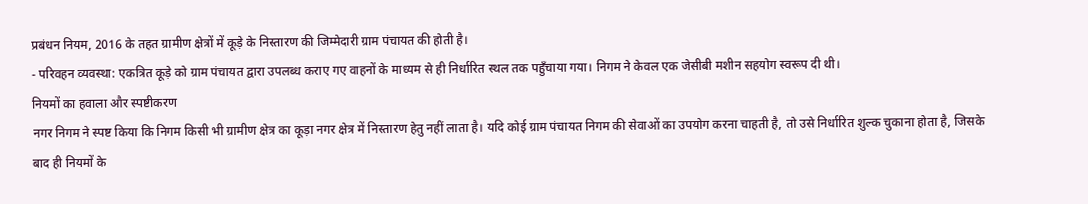प्रबंधन नियम, 2016 के तहत ग्रामीण क्षेत्रों में कूड़े के निस्तारण की जिम्मेदारी ग्राम पंचायत की होती है।
- परिवहन व्यवस्था: एकत्रित कूड़े को ग्राम पंचायत द्वारा उपलब्ध कराए गए वाहनों के माध्यम से ही निर्धारित स्थल तक पहुँचाया गया। निगम ने केवल एक जेसीबी मशीन सहयोग स्वरूप दी थी।
नियमों का हवाला और स्पष्टीकरण
नगर निगम ने स्पष्ट किया कि निगम किसी भी ग्रामीण क्षेत्र का कूड़ा नगर क्षेत्र में निस्तारण हेतु नहीं लाता है। यदि कोई ग्राम पंचायत निगम की सेवाओं का उपयोग करना चाहती है, तो उसे निर्धारित शुल्क चुकाना होता है, जिसके बाद ही नियमों के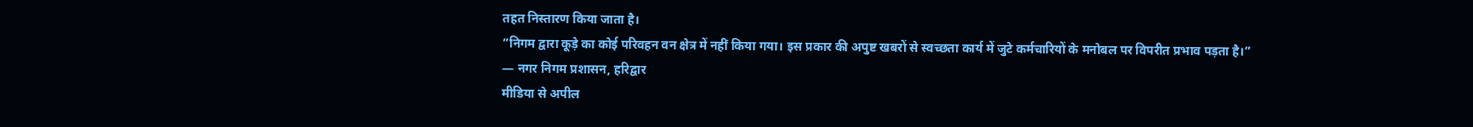तहत निस्तारण किया जाता है।
”निगम द्वारा कूड़े का कोई परिवहन वन क्षेत्र में नहीं किया गया। इस प्रकार की अपुष्ट खबरों से स्वच्छता कार्य में जुटे कर्मचारियों के मनोबल पर विपरीत प्रभाव पड़ता है।”
— नगर निगम प्रशासन, हरिद्वार
मीडिया से अपील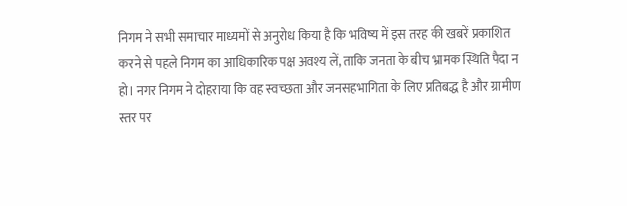निगम ने सभी समाचार माध्यमों से अनुरोध किया है कि भविष्य में इस तरह की खबरें प्रकाशित करने से पहले निगम का आधिकारिक पक्ष अवश्य लें, ताकि जनता के बीच भ्रामक स्थिति पैदा न हो। नगर निगम ने दोहराया कि वह स्वच्छता और जनसहभागिता के लिए प्रतिबद्ध है और ग्रामीण स्तर पर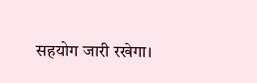सहयोग जारी रखेगा।